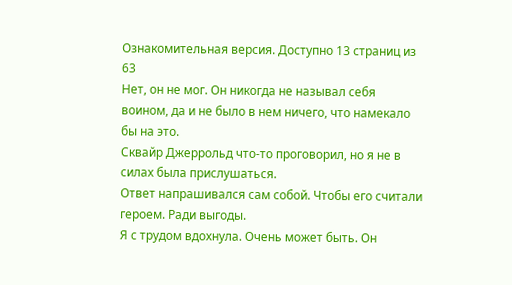Ознакомительная версия. Доступно 13 страниц из 63
Нет, он не мог. Он никогда не называл себя воином, да и не было в нем ничего, что намекало бы на это.
Сквайр Джеррольд что-то проговорил, но я не в силах была прислушаться.
Ответ напрашивался сам собой. Чтобы его считали героем. Ради выгоды.
Я с трудом вдохнула. Очень может быть. Он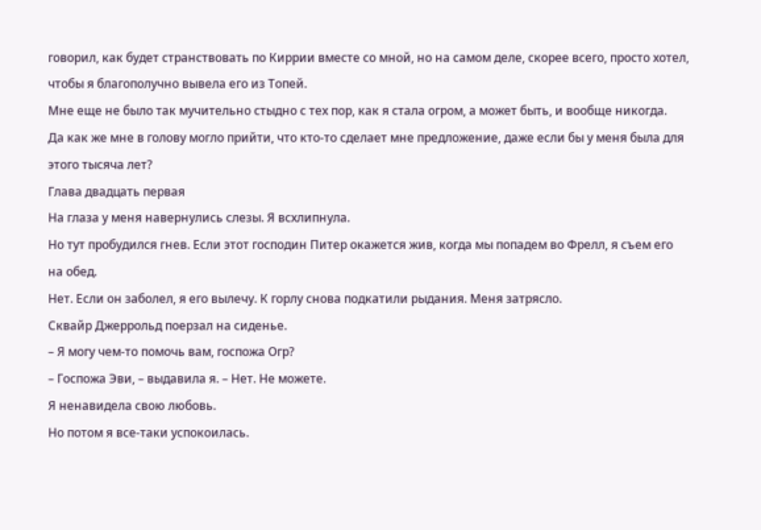говорил, как будет странствовать по Киррии вместе со мной, но на самом деле, скорее всего, просто хотел, чтобы я благополучно вывела его из Топей.
Мне еще не было так мучительно стыдно с тех пор, как я стала огром, а может быть, и вообще никогда.
Да как же мне в голову могло прийти, что кто-то сделает мне предложение, даже если бы у меня была для этого тысяча лет?
Глава двадцать первая
На глаза у меня навернулись слезы. Я всхлипнула.
Но тут пробудился гнев. Если этот господин Питер окажется жив, когда мы попадем во Фрелл, я съем его на обед.
Нет. Если он заболел, я его вылечу. К горлу снова подкатили рыдания. Меня затрясло.
Сквайр Джеррольд поерзал на сиденье.
– Я могу чем-то помочь вам, госпожа Огр?
– Госпожа Эви, – выдавила я. – Нет. Не можете.
Я ненавидела свою любовь.
Но потом я все-таки успокоилась.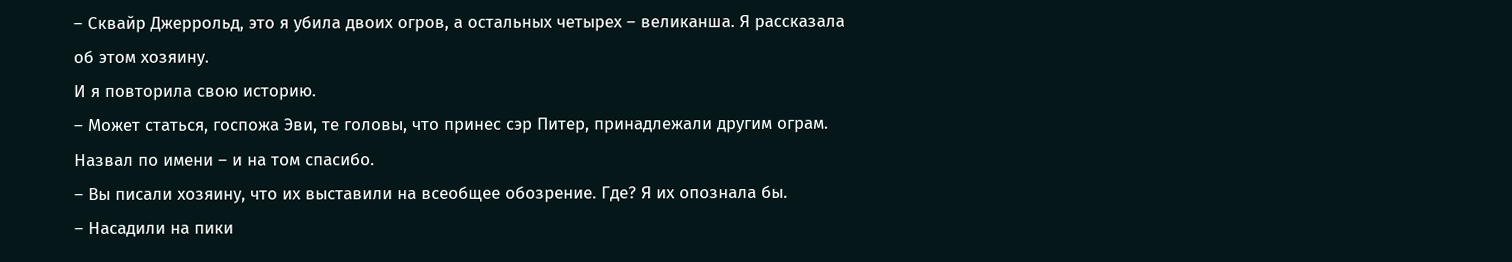– Сквайр Джеррольд, это я убила двоих огров, а остальных четырех – великанша. Я рассказала об этом хозяину.
И я повторила свою историю.
– Может статься, госпожа Эви, те головы, что принес сэр Питер, принадлежали другим ограм.
Назвал по имени – и на том спасибо.
– Вы писали хозяину, что их выставили на всеобщее обозрение. Где? Я их опознала бы.
– Насадили на пики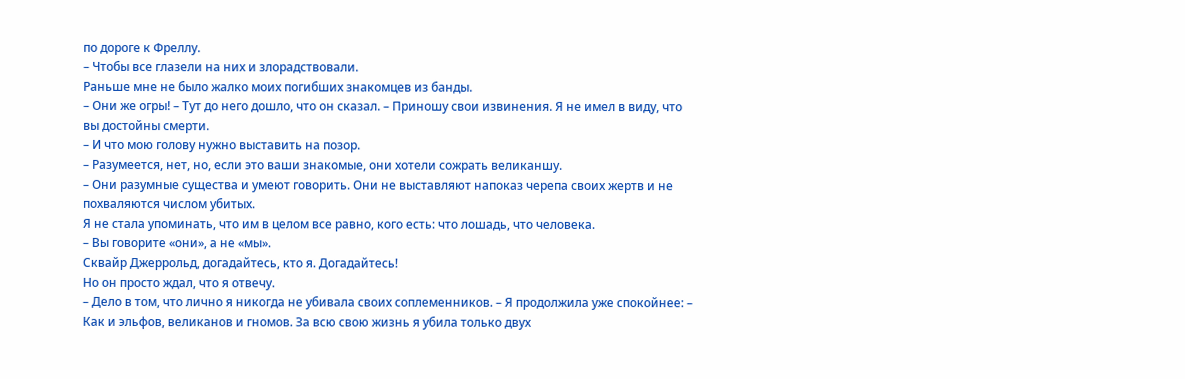по дороге к Фреллу.
– Чтобы все глазели на них и злорадствовали.
Раньше мне не было жалко моих погибших знакомцев из банды.
– Они же огры! – Тут до него дошло, что он сказал. – Приношу свои извинения. Я не имел в виду, что вы достойны смерти.
– И что мою голову нужно выставить на позор.
– Разумеется, нет, но, если это ваши знакомые, они хотели сожрать великаншу.
– Они разумные существа и умеют говорить. Они не выставляют напоказ черепа своих жертв и не похваляются числом убитых.
Я не стала упоминать, что им в целом все равно, кого есть: что лошадь, что человека.
– Вы говорите «они», а не «мы».
Сквайр Джеррольд, догадайтесь, кто я. Догадайтесь!
Но он просто ждал, что я отвечу.
– Дело в том, что лично я никогда не убивала своих соплеменников. – Я продолжила уже спокойнее: – Как и эльфов, великанов и гномов. За всю свою жизнь я убила только двух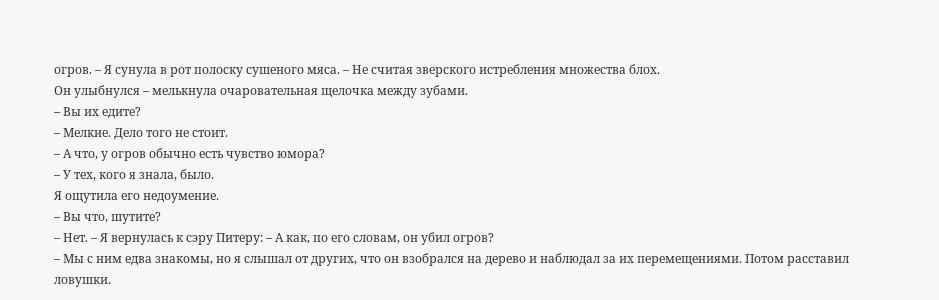огров. – Я сунула в рот полоску сушеного мяса. – Не считая зверского истребления множества блох.
Он улыбнулся – мелькнула очаровательная щелочка между зубами.
– Вы их едите?
– Мелкие. Дело того не стоит.
– А что, у огров обычно есть чувство юмора?
– У тех, кого я знала, было.
Я ощутила его недоумение.
– Вы что, шутите?
– Нет. – Я вернулась к сэру Питеру: – А как, по его словам, он убил огров?
– Мы с ним едва знакомы, но я слышал от других, что он взобрался на дерево и наблюдал за их перемещениями. Потом расставил ловушки.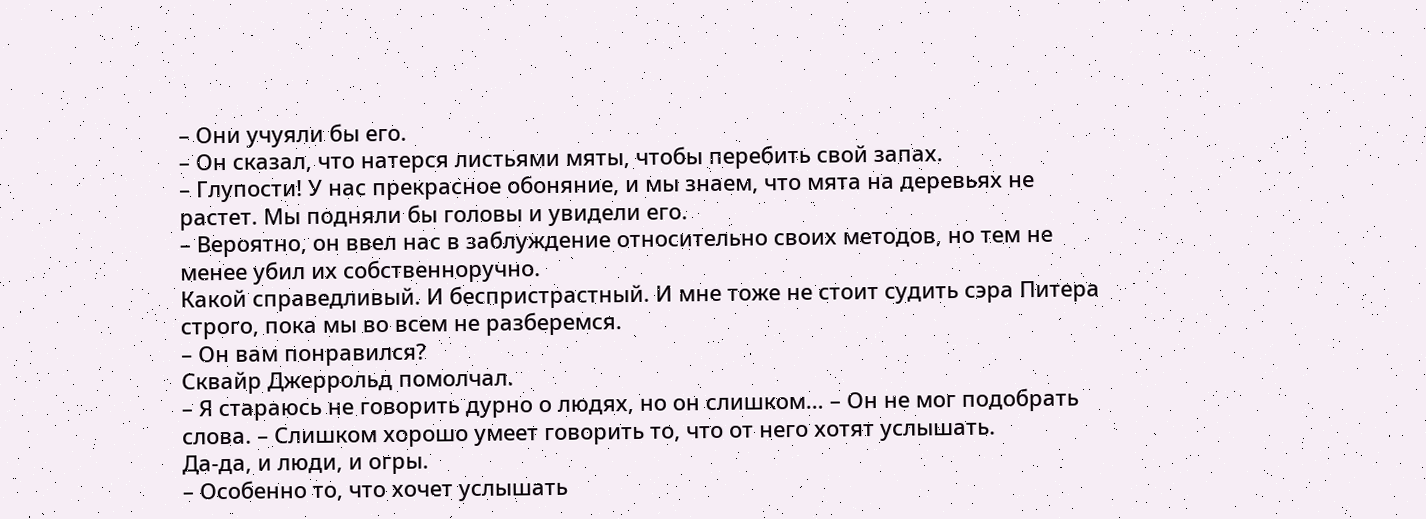– Они учуяли бы его.
– Он сказал, что натерся листьями мяты, чтобы перебить свой запах.
– Глупости! У нас прекрасное обоняние, и мы знаем, что мята на деревьях не растет. Мы подняли бы головы и увидели его.
– Вероятно, он ввел нас в заблуждение относительно своих методов, но тем не менее убил их собственноручно.
Какой справедливый. И беспристрастный. И мне тоже не стоит судить сэра Питера строго, пока мы во всем не разберемся.
– Он вам понравился?
Сквайр Джеррольд помолчал.
– Я стараюсь не говорить дурно о людях, но он слишком… – Он не мог подобрать слова. – Слишком хорошо умеет говорить то, что от него хотят услышать.
Да-да, и люди, и огры.
– Особенно то, что хочет услышать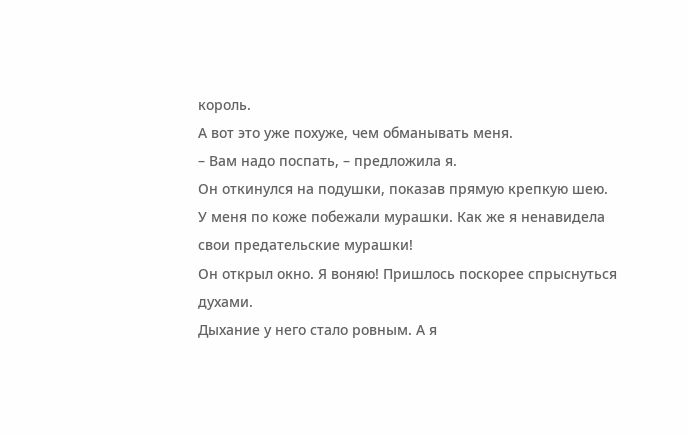король.
А вот это уже похуже, чем обманывать меня.
– Вам надо поспать, – предложила я.
Он откинулся на подушки, показав прямую крепкую шею.
У меня по коже побежали мурашки. Как же я ненавидела свои предательские мурашки!
Он открыл окно. Я воняю! Пришлось поскорее спрыснуться духами.
Дыхание у него стало ровным. А я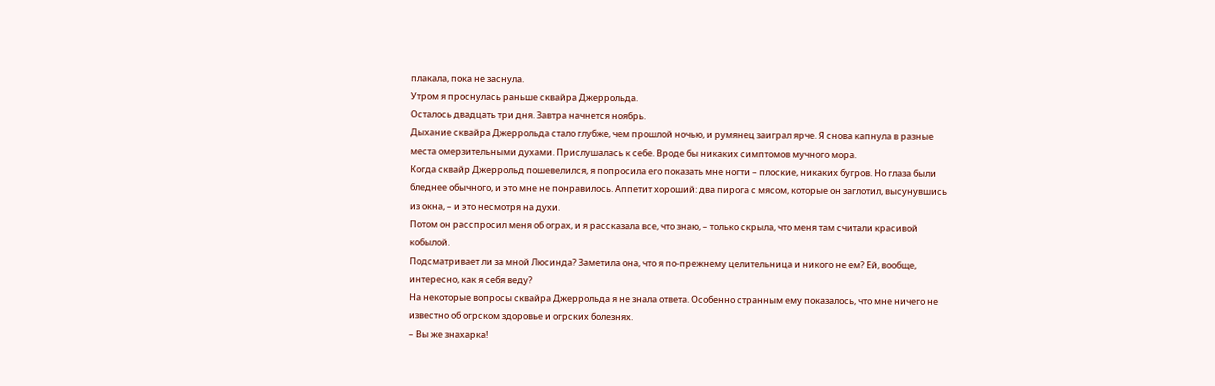плакала, пока не заснула.
Утром я проснулась раньше сквайра Джеррольда.
Осталось двадцать три дня. Завтра начнется ноябрь.
Дыхание сквайра Джеррольда стало глубже, чем прошлой ночью, и румянец заиграл ярче. Я снова капнула в разные места омерзительными духами. Прислушалась к себе. Вроде бы никаких симптомов мучного мора.
Когда сквайр Джеррольд пошевелился, я попросила его показать мне ногти – плоские, никаких бугров. Но глаза были бледнее обычного, и это мне не понравилось. Аппетит хороший: два пирога с мясом, которые он заглотил, высунувшись из окна, – и это несмотря на духи.
Потом он расспросил меня об ограх, и я рассказала все, что знаю, – только скрыла, что меня там считали красивой кобылой.
Подсматривает ли за мной Люсинда? Заметила она, что я по-прежнему целительница и никого не ем? Ей, вообще, интересно, как я себя веду?
На некоторые вопросы сквайра Джеррольда я не знала ответа. Особенно странным ему показалось, что мне ничего не известно об огрском здоровье и огрских болезнях.
– Вы же знахарка!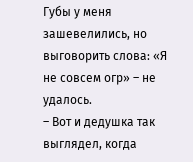Губы у меня зашевелились, но выговорить слова: «Я не совсем огр» – не удалось.
– Вот и дедушка так выглядел, когда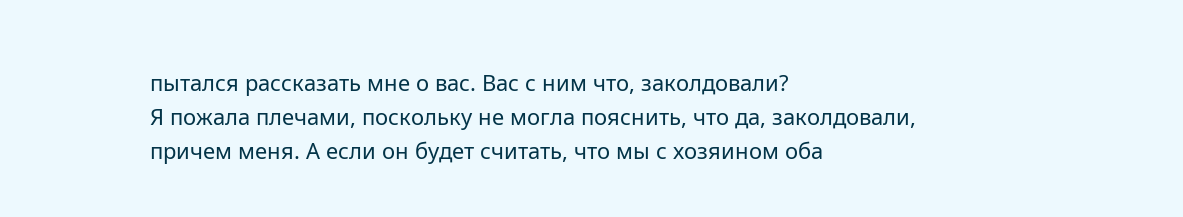пытался рассказать мне о вас. Вас с ним что, заколдовали?
Я пожала плечами, поскольку не могла пояснить, что да, заколдовали, причем меня. А если он будет считать, что мы с хозяином оба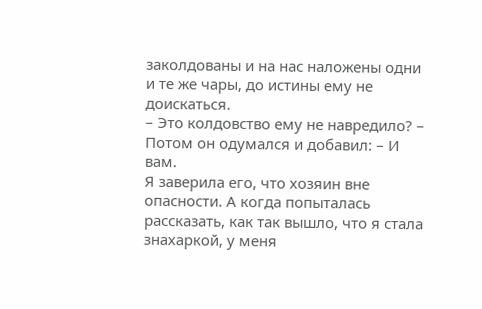заколдованы и на нас наложены одни и те же чары, до истины ему не доискаться.
– Это колдовство ему не навредило? – Потом он одумался и добавил: – И вам.
Я заверила его, что хозяин вне опасности. А когда попыталась рассказать, как так вышло, что я стала знахаркой, у меня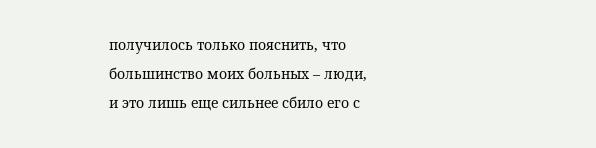получилось только пояснить, что большинство моих больных – люди, и это лишь еще сильнее сбило его с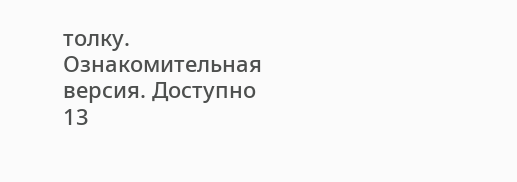толку.
Ознакомительная версия. Доступно 13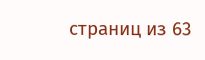страниц из 63